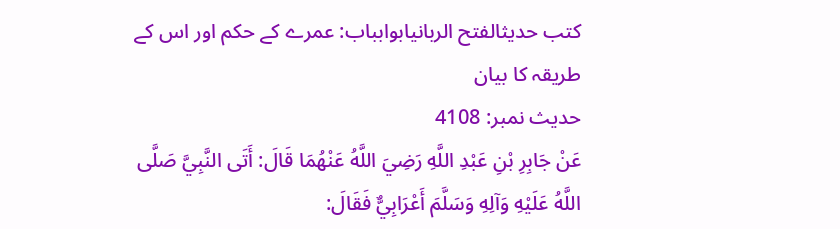کتب حدیثالفتح الربانیابوابباب: عمرے کے حکم اور اس کے طریقہ کا بیان
حدیث نمبر: 4108
عَنْ جَابِرِ بْنِ عَبْدِ اللَّهِ رَضِيَ اللَّهُ عَنْهُمَا قَالَ: أَتَى النَّبِيَّ صَلَّى اللَّهُ عَلَيْهِ وَآلِهِ وَسَلَّمَ أَعْرَابِيٌّ فَقَالَ: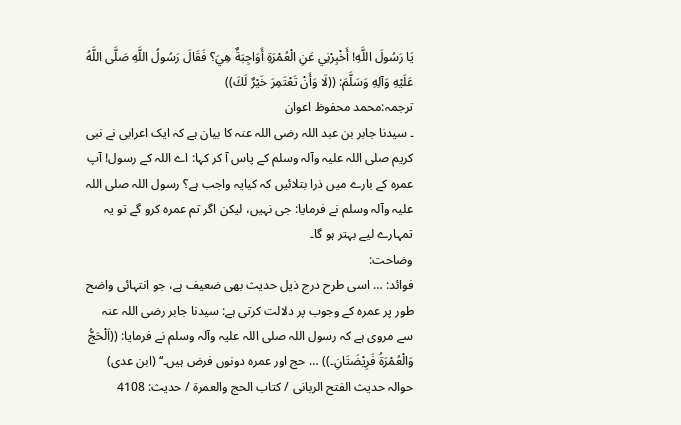يَا رَسُولَ اللَّهِ! أَخْبِرْنِي عَنِ الْعُمْرَةِ أَوَاجِبَةٌ هِيَ؟ فَقَالَ رَسُولُ اللَّهِ صَلَّى اللَّهُ عَلَيْهِ وَآلِهِ وَسَلَّمَ: ((لَا وَأَنْ تَعْتَمِرَ خَيْرٌ لَكَ))
ترجمہ:محمد محفوظ اعوان
۔ سیدنا جابر بن عبد اللہ رضی اللہ عنہ کا بیان ہے کہ ایک اعرابی نے نبی کریم صلی اللہ علیہ وآلہ وسلم کے پاس آ کر کہا: اے اللہ کے رسول! آپ عمرہ کے بارے میں ذرا بتلائیں کہ کیایہ واجب ہے؟ رسول اللہ صلی اللہ علیہ وآلہ وسلم نے فرمایا: جی نہیں، لیکن اگر تم عمرہ کرو گے تو یہ تمہارے لیے بہتر ہو گا۔
وضاحت:
فوائد: … اسی طرح درج ذیل حدیث بھی ضعیف ہے، جو انتہائی واضح طور پر عمرہ کے وجوب پر دلالت کرتی ہے: سیدنا جابر رضی اللہ عنہ سے مروی ہے کہ رسول اللہ صلی اللہ علیہ وآلہ وسلم نے فرمایا: ((اَلْحَجُّ وَالْعُمْرَۃُ فَرِیْضَتَانِ۔)) … حج اور عمرہ دونوں فرض ہیں۔‘‘ (ابن عدی)
حوالہ حدیث الفتح الربانی / كتاب الحج والعمرة / حدیث: 4108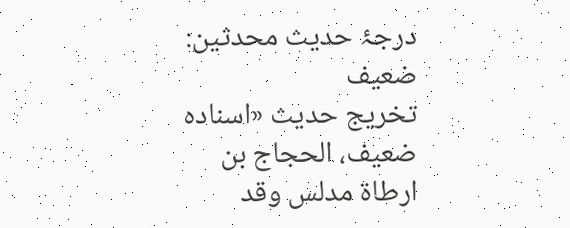درجۂ حدیث محدثین: ضعیف
تخریج حدیث «اسناده ضعيف، الحجاج بن ارطاة مدلس وقد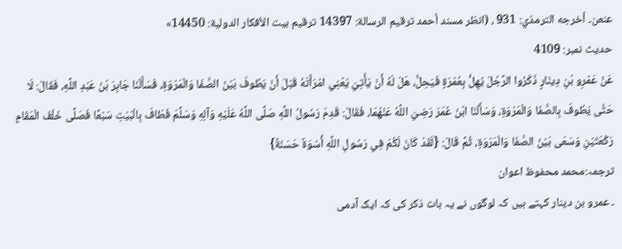عنعن۔ أخرجه الترمذي: 931 ، (انظر مسند أحمد ترقيم الرسالة: 14397 ترقیم بيت الأفكار الدولية: 14450»
حدیث نمبر: 4109
عَنْ عَمْرِو بْنِ دِينَارٍ ذَكَرُوا الرَّجُلَ يُهِلُّ بِعُمْرَةٍ فَيَحِلُّ، هَلْ لَهُ أَنْ يَأْتِيَ يَعْنِي امْرَأَتَهُ قَبْلَ أَنْ يَطُوفَ بَيْنَ الصَّفَا وَالْمَرْوَةِ، فَسَأَلْنَا جَابِرَ بْنَ عَبْدِ اللَّهِ، فَقَالَ: لَا حَتَّى يَطُوفَ بِالصَّفَا وَالْمَرْوَةِ، وَسَأَلْنَا ابْنَ عُمَرَ رَضِيَ اللَّهُ عَنْهُمَا، فَقَالَ: قَدِمَ رَسُولُ اللَّهِ صَلَّى اللَّهُ عَلَيْهِ وَآلِهِ وَسَلَّمَ فَطَافَ بِالْبَيْتِ سَبْعًا فَصَلَّى خَلْفَ الْمَقَامِ رَكْعَتَيْنِ وَسَعَى بَيْنَ الصَّفَا وَالْمَرْوَةِ، ثُمَّ قَالَ: {لَقَدْ كَانَ لَكُمْ فِي رَسُولِ اللَّهِ أُسْوَةٌ حَسَنَةٌ}
ترجمہ:محمد محفوظ اعوان
۔ عمرو بن دینار کہتے ہیں کہ لوگوں نے یہ بات ذکر کی کہ ایک آدمی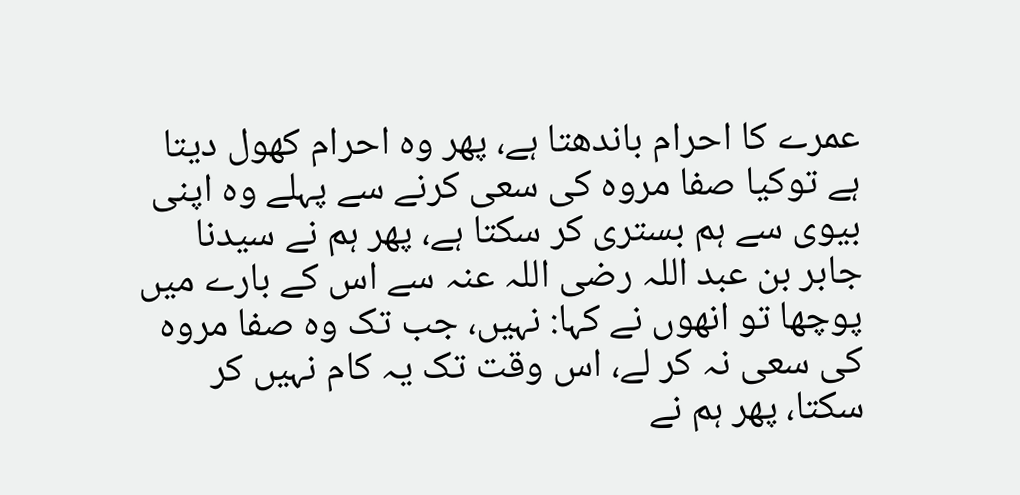عمرے کا احرام باندھتا ہے، پھر وہ احرام کھول دیتا ہے توکیا صفا مروہ کی سعی کرنے سے پہلے وہ اپنی بیوی سے ہم بستری کر سکتا ہے، پھر ہم نے سیدنا جابر بن عبد اللہ رضی اللہ عنہ سے اس کے بارے میں پوچھا تو انھوں نے کہا: نہیں، جب تک وہ صفا مروہ کی سعی نہ کر لے، اس وقت تک یہ کام نہیں کر سکتا، پھر ہم نے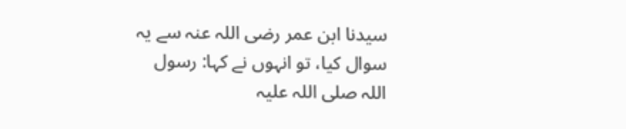سیدنا ابن عمر رضی اللہ عنہ سے یہ سوال کیا، تو انہوں نے کہا: رسول اللہ صلی اللہ علیہ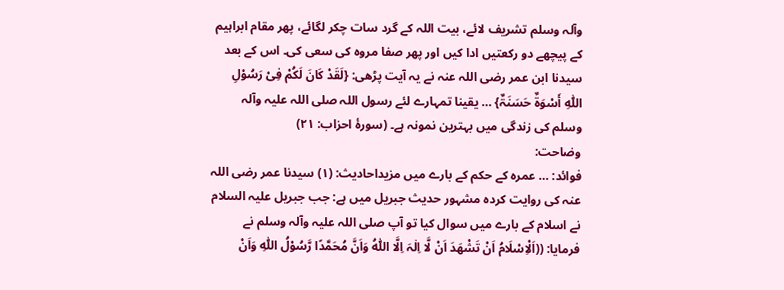وآلہ وسلم تشریف لائے، بیت اللہ کے گرد سات چکر لگائے، پھر مقام ابراہیم کے پیچھے دو رکعتیں ادا کیں اور پھر صفا مروہ کی سعی کی۔ اس کے بعد سیدنا ابن عمر رضی اللہ عنہ نے یہ آیت پڑھی: {لَقَدْ کَانَ لَکُمْ فِیْ رَسُوْلِ اللّٰہِ أَسْوَۃٌ حَسَنَۃٌ} … یقینا تمہارے لئے رسول اللہ صلی اللہ علیہ وآلہ وسلم کی زندگی میں بہترین نمونہ ہے۔ (سورۂ احزاب: ۲۱)
وضاحت:
فوائد: … عمرہ کے حکم کے بارے میں مزیداحادیث: (۱) سیدنا عمر رضی اللہ عنہ کی روایت کردہ مشہور حدیث جبریل میں ہے: جب جبریل علیہ السلام نے اسلام کے بارے میں سوال کیا تو آپ صلی اللہ علیہ وآلہ وسلم نے فرمایا: ((اَلْاِسْلَامُ اَنْ تَشْھَدَ اَنْ لَّا اِلٰہَ اِلَّا اللّٰہُ وَاَنَّ مُحَمَّدًا رَّسُوْلُ اللّٰہِ وَاَنْ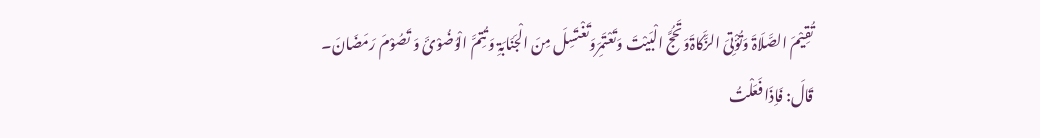تُقِیْمَ الصَّلَاۃَ وَتُؤْتِیَ الزَّکَاۃَوَتَحُجَّ الْبَیْتَ وَتَعْتَمِرَوَتَغْتَسِلَ مِنَ الْجَنَابَۃِ وَ تُتِمَّ الْوُضُوْئَ وَ تَصُوْمَ رَمَضَانَ۔ قَالَ: فَاِذَا فَعَلْتُ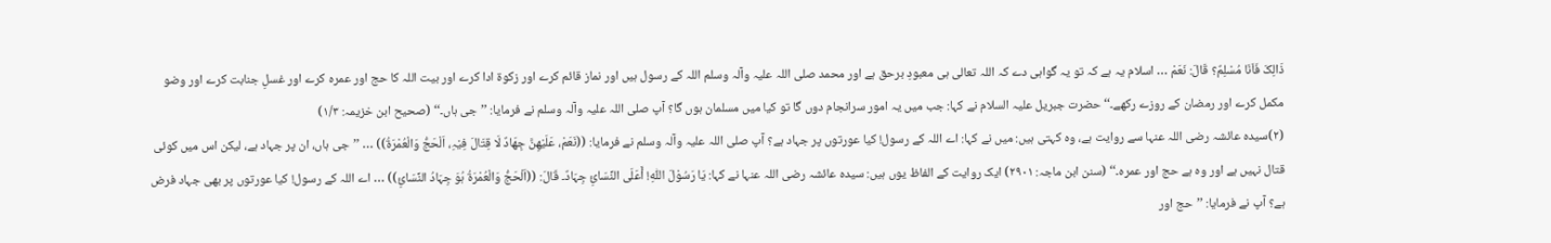ذَالِکَ فَاَنَا مُسْلِمٌ؟ قَالَ: نَعَمْ … اسلام یہ ہے کہ تو یہ گواہی دے کہ اللہ تعالی ہی معبودِ برحق ہے اور محمد صلی اللہ علیہ وآلہ وسلم اللہ کے رسول ہیں اور نماز قائم کرے اور زکوۃ ادا کرے اور بیت اللہ کا حج اور عمرہ کرے اور غسلِ جنابت کرے اور وضو مکمل کرے اور رمضان کے روزے رکھے۔‘‘ حضرت جبریل علیہ السلام نے کہا: جب میں یہ امور سرانجام دوں گا تو کیا میں مسلمان ہوں گا؟ آپ صلی اللہ علیہ وآلہ وسلم نے فرمایا: ’’جی ہاں۔‘‘ (صحیح ابن خزیمہ: ۱/۳)
(۲)سیدہ عائشہ رضی اللہ عنہا سے روایت ہے، وہ کہتی ہیں: میں نے کہا: اے اللہ کے رسول! کیا عورتوں پر جہاد ہے؟ آپ صلی اللہ علیہ وآلہ وسلم نے فرمایا: ((نَعَمْ، عَلَیْھِنَّ جِھَادٌ لَا قِتَالَ فِیْہِ، اَلْحَجُّ وَالْعُمْرَۃُ)) … ’’جی ہاں، ان پر جہاد ہے، لیکن اس میں کوئی قتال نہیں ہے اور وہ ہے حج اور عمرہ۔‘‘ (سنن ابن ماجہ: ۲۹۰۱) ایک روایت کے الفاظ یوں ہیں: سیدہ عائشہ رضی اللہ عنہا نے کہا: یَا رَسُوْلَ اللّٰہِ! أَعَلَی النِّسَائِ جِہَادٌ۔ قَالَ: ((اَلْحَجُّ وَالْعُمْرَۃُ ہُوَ جِہَادُ النِّسَائِ)) … اے اللہ کے رسول! کیا عورتوں پر بھی جہاد فرض ہے؟ آپ نے فرمایا: ’’حج اور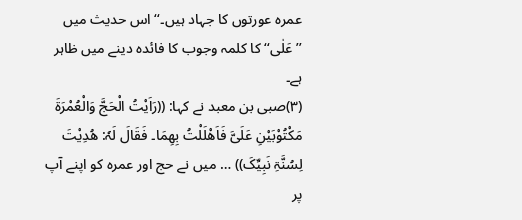عمرہ عورتوں کا جہاد ہیں۔‘‘ اس حدیث میں ’’عَلٰی‘‘ کا کلمہ وجوب کا فائدہ دینے میں ظاہر ہے۔
(۳)صبی بن معبد نے کہا: ((رَاَیْتُ الْحَجَّ وَالْعُمْرَۃَ مَکْتُوْبَیْنِ عَلَیَّ فَاَھْلَلْتُ بِھِمَا۔ فَقَالَ لَہٗ: ھُدِیْتَ لِسُنَّۃِ نَبِیِّکَ)) … میں نے حج اور عمرہ کو اپنے آپ پر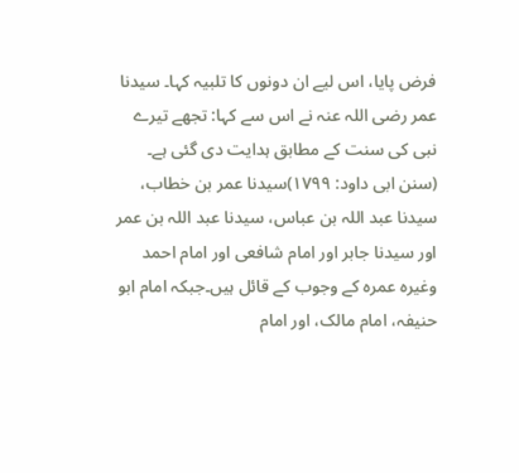فرض پایا، اس لیے ان دونوں کا تلبیہ کہا۔ سیدنا عمر رضی اللہ عنہ نے اس سے کہا: تجھے تیرے نبی کی سنت کے مطابق ہدایت دی گئی ہے۔ (سنن ابی داود: ۱۷۹۹)سیدنا عمر بن خطاب، سیدنا عبد اللہ بن عباس، سیدنا عبد اللہ بن عمر اور سیدنا جابر اور امام شافعی اور امام احمد وغیرہ عمرہ کے وجوب کے قائل ہیں۔جبکہ امام ابو حنیفہ، امام مالک، اور امام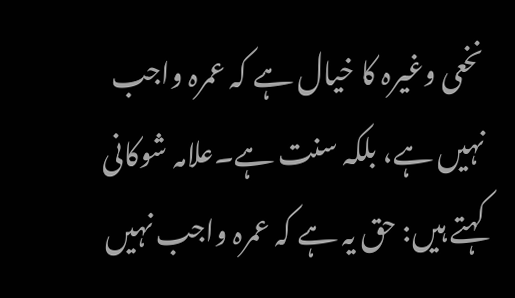نخعی وغیرہ کا خیال ہے کہ عمرہ واجب نہیں ہے، بلکہ سنت ہے۔علامہ شوکانی کہتے ہیں: حق یہ ہے کہ عمرہ واجب نہیں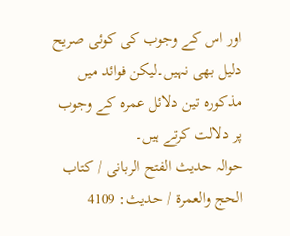اور اس کے وجوب کی کوئی صریح دلیل بھی نہیں۔لیکن فوائد میں مذکورہ تین دلائل عمرہ کے وجوب پر دلالت کرتے ہیں۔
حوالہ حدیث الفتح الربانی / كتاب الحج والعمرة / حدیث: 4109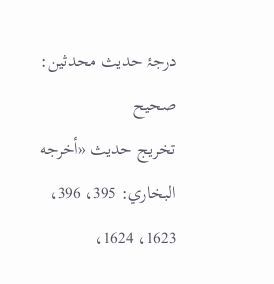درجۂ حدیث محدثین: صحیح
تخریج حدیث «أخرجه البخاري: 395، 396، 1623، 1624،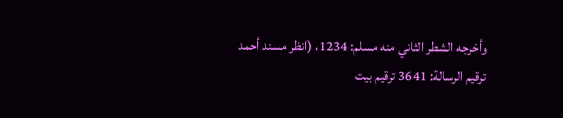وأخرجه الشطر الثاني منه مسلم: 1234، (انظر مسند أحمد ترقيم الرسالة: 3641 ترقیم بيت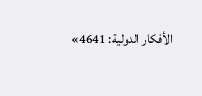الأفكار الدولية: 4641»